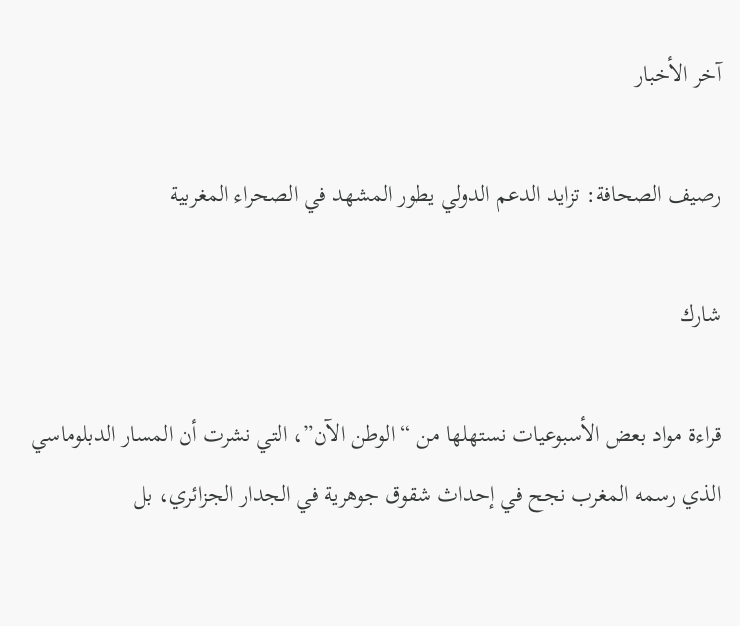آخر الأخبار

رصيف الصحافة: تزايد الدعم الدولي يطور المشهد في الصحراء المغربية

شارك

قراءة مواد بعض الأسبوعيات نستهلها من “الوطن الآن”، التي نشرت أن المسار الدبلوماسي الذي رسمه المغرب نجح في إحداث شقوق جوهرية في الجدار الجزائري، بل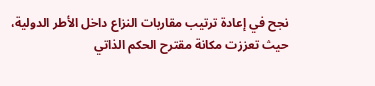نجح في إعادة ترتيب مقاربات النزاع داخل الأطر الدولية، حيث تعززت مكانة مقترح الحكم الذاتي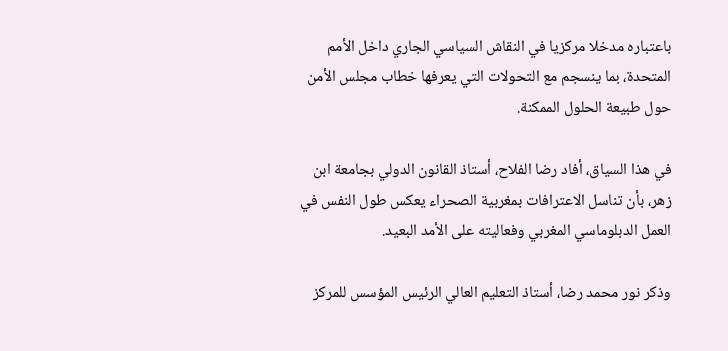باعتباره مدخلا مركزيا في النقاش السياسي الجاري داخل الأمم المتحدة، بما ينسجم مع التحولات التي يعرفها خطاب مجلس الأمن حول طبيعة الحلول الممكنة.

في هذا السياق، أفاد رضا الفلاح، أستاذ القانون الدولي بجامعة ابن زهر، بأن تناسل الاعترافات بمغربية الصحراء يعكس طول النفس في العمل الدبلوماسي المغربي وفعاليته على الأمد البعيد.

وذكر نور محمد رضا، أستاذ التعليم العالي الرئيس المؤسس للمركز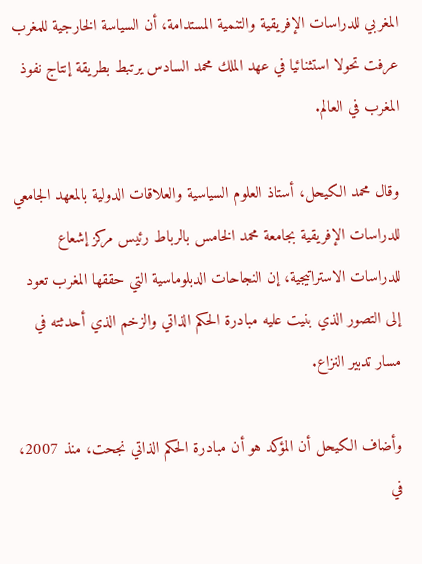المغربي للدراسات الإفريقية والتنمية المستدامة، أن السياسة الخارجية للمغرب عرفت تحولا استثنائيا في عهد الملك محمد السادس يرتبط بطريقة إنتاج نفوذ المغرب في العالم.

وقال محمد الكيحل، أستاذ العلوم السياسية والعلاقات الدولية بالمعهد الجامعي للدراسات الإفريقية بجامعة محمد الخامس بالرباط رئيس مركز إشعاع للدراسات الاستراتيجية، إن النجاحات الدبلوماسية التي حققها المغرب تعود إلى التصور الذي بنيت عليه مبادرة الحكم الذاتي والزخم الذي أحدثته في مسار تدبير النزاع.

وأضاف الكيحل أن المؤكد هو أن مبادرة الحكم الذاتي نجحت، منذ 2007، في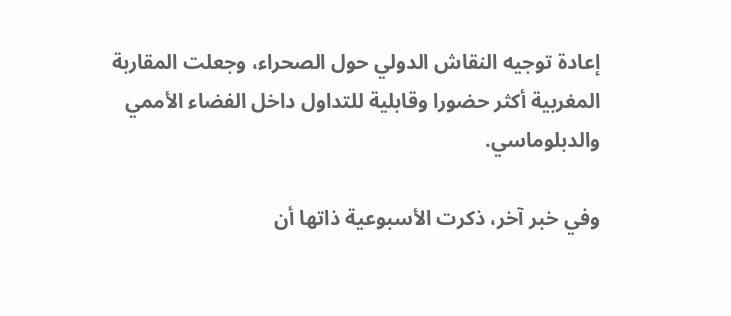إعادة توجيه النقاش الدولي حول الصحراء، وجعلت المقاربة المغربية أكثر حضورا وقابلية للتداول داخل الفضاء الأممي والدبلوماسي.

وفي خبر آخر، ذكرت الأسبوعية ذاتها أن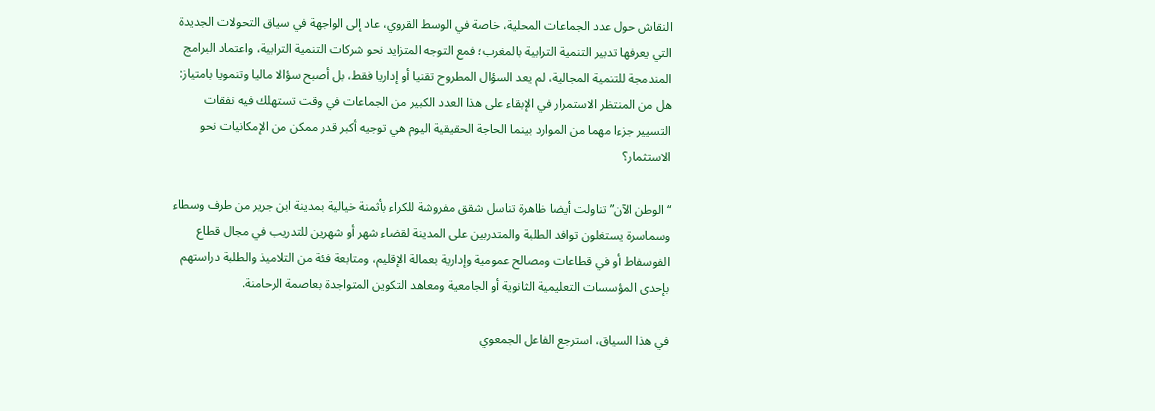النقاش حول عدد الجماعات المحلية، خاصة في الوسط القروي، عاد إلى الواجهة في سياق التحولات الجديدة التي يعرفها تدبير التنمية الترابية بالمغرب؛ فمع التوجه المتزايد نحو شركات التنمية الترابية، واعتماد البرامج المندمجة للتنمية المجالية، لم يعد السؤال المطروح تقنيا أو إداريا فقط، بل أصبح سؤالا ماليا وتنمويا بامتياز: هل من المنتظر الاستمرار في الإبقاء على هذا العدد الكبير من الجماعات في وقت تستهلك فيه نفقات التسيير جزءا مهما من الموارد بينما الحاجة الحقيقية اليوم هي توجيه أكبر قدر ممكن من الإمكانيات نحو الاستثمار؟

“الوطن الآن” تناولت أيضا ظاهرة تناسل شقق مفروشة للكراء بأثمنة خيالية بمدينة ابن جرير من طرف وسطاء وسماسرة يستغلون توافد الطلبة والمتدربين على المدينة لقضاء شهر أو شهرين للتدريب في مجال قطاع الفوسفاط أو في قطاعات ومصالح عمومية وإدارية بعمالة الإقليم، ومتابعة فئة من التلاميذ والطلبة دراستهم بإحدى المؤسسات التعليمية الثانوية أو الجامعية ومعاهد التكوين المتواجدة بعاصمة الرحامنة.

في هذا السياق، استرجع الفاعل الجمعوي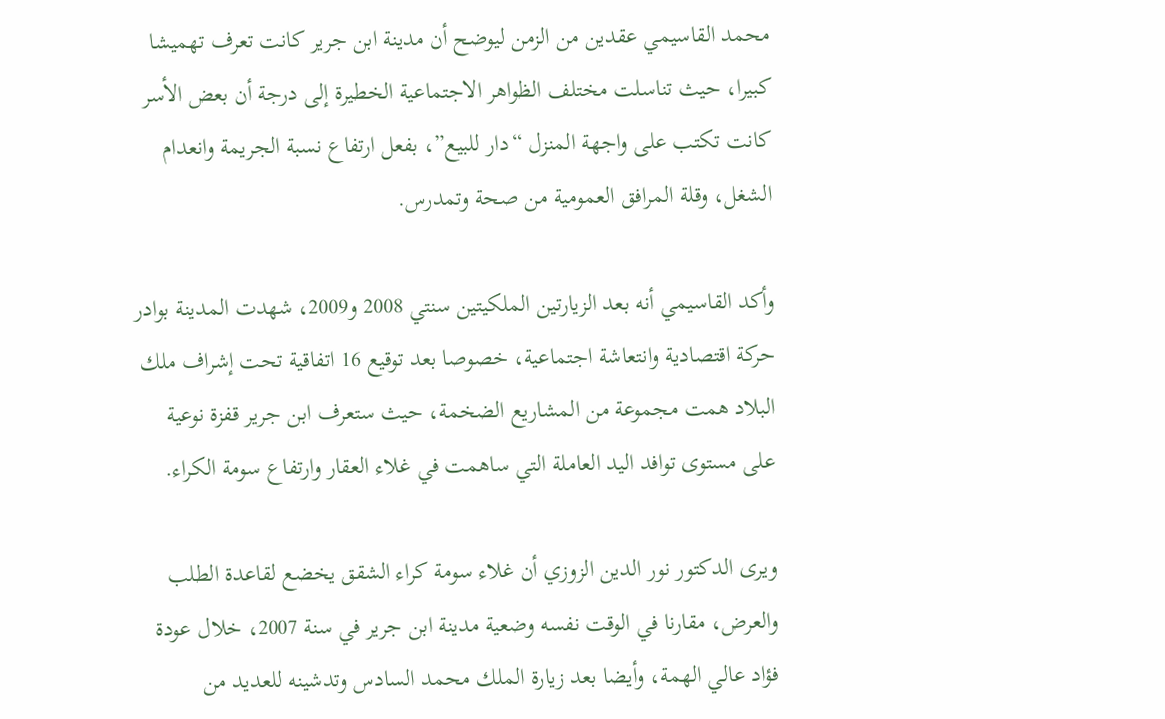محمد القاسيمي عقدين من الزمن ليوضح أن مدينة ابن جرير كانت تعرف تهميشا كبيرا، حيث تناسلت مختلف الظواهر الاجتماعية الخطيرة إلى درجة أن بعض الأسر كانت تكتب على واجهة المنزل “دار للبيع”، بفعل ارتفاع نسبة الجريمة وانعدام الشغل، وقلة المرافق العمومية من صحة وتمدرس.

وأكد القاسيمي أنه بعد الزيارتين الملكيتين سنتي 2008 و2009، شهدت المدينة بوادر حركة اقتصادية وانتعاشة اجتماعية، خصوصا بعد توقيع 16 اتفاقية تحت إشراف ملك البلاد همت مجموعة من المشاريع الضخمة، حيث ستعرف ابن جرير قفزة نوعية على مستوى توافد اليد العاملة التي ساهمت في غلاء العقار وارتفاع سومة الكراء.

ويرى الدكتور نور الدين الزوزي أن غلاء سومة كراء الشقق يخضع لقاعدة الطلب والعرض، مقارنا في الوقت نفسه وضعية مدينة ابن جرير في سنة 2007، خلال عودة فؤاد عالي الهمة، وأيضا بعد زيارة الملك محمد السادس وتدشينه للعديد من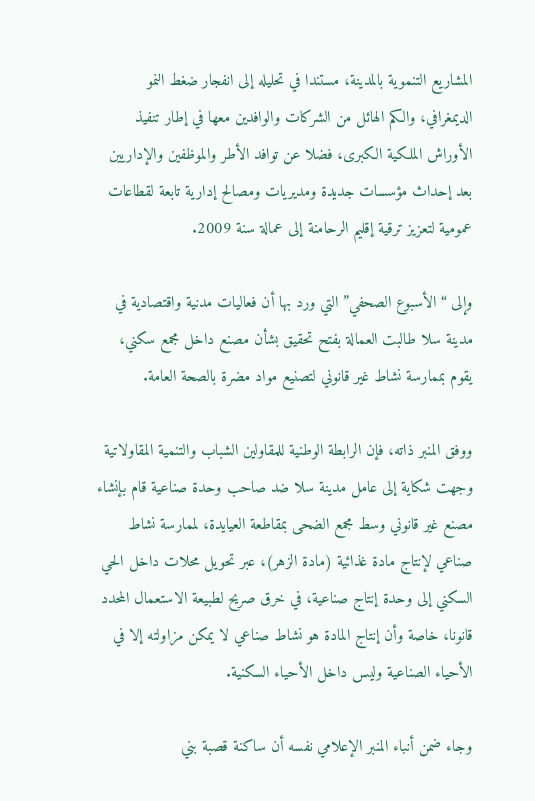المشاريع التنموية بالمدينة، مستندا في تحليله إلى انفجار ضغط النمو الديمغرافي، والكم الهائل من الشركات والوافدين معها في إطار تنفيذ الأوراش الملكية الكبرى، فضلا عن توافد الأطر والموظفين والإداريين بعد إحداث مؤسسات جديدة ومديريات ومصالح إدارية تابعة لقطاعات عمومية لتعزيز ترقية إقليم الرحامنة إلى عمالة سنة 2009.

وإلى “الأسبوع الصحفي” التي ورد بها أن فعاليات مدنية واقتصادية في مدينة سلا طالبت العمالة بفتح تحقيق بشأن مصنع داخل مجمع سكني، يقوم بممارسة نشاط غير قانوني لتصنيع مواد مضرة بالصحة العامة.

ووفق المنبر ذاته، فإن الرابطة الوطنية للمقاولين الشباب والتنمية المقاولاتية وجهت شكاية إلى عامل مدينة سلا ضد صاحب وحدة صناعية قام بإنشاء مصنع غير قانوني وسط مجمع الضحى بمقاطعة العيايدة، لممارسة نشاط صناعي لإنتاج مادة غذائية (مادة الزهر)، عبر تحويل محلات داخل الحي السكني إلى وحدة إنتاج صناعية، في خرق صريح لطبيعة الاستعمال المحدد قانونا، خاصة وأن إنتاج المادة هو نشاط صناعي لا يمكن مزاولته إلا في الأحياء الصناعية وليس داخل الأحياء السكنية.

وجاء ضمن أنباء المنبر الإعلامي نفسه أن ساكنة قصبة بني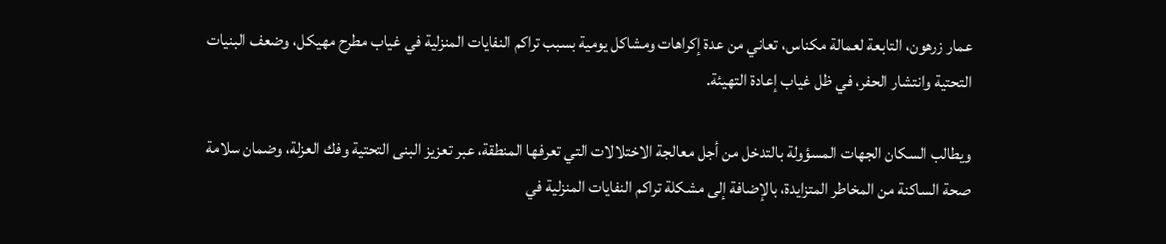عمار زرهون، التابعة لعمالة مكناس، تعاني من عدة إكراهات ومشاكل يومية بسبب تراكم النفايات المنزلية في غياب مطرح مهيكل، وضعف البنيات التحتية وانتشار الحفر، في ظل غياب إعادة التهيئة.

ويطالب السكان الجهات المسؤولة بالتدخل من أجل معالجة الاختلالات التي تعرفها المنطقة، عبر تعزيز البنى التحتية وفك العزلة، وضمان سلامة صحة الساكنة من المخاطر المتزايدة، بالإضافة إلى مشكلة تراكم النفايات المنزلية في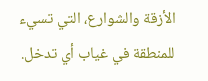الأزقة والشوارع، التي تسيء للمنطقة في غياب أي تدخل.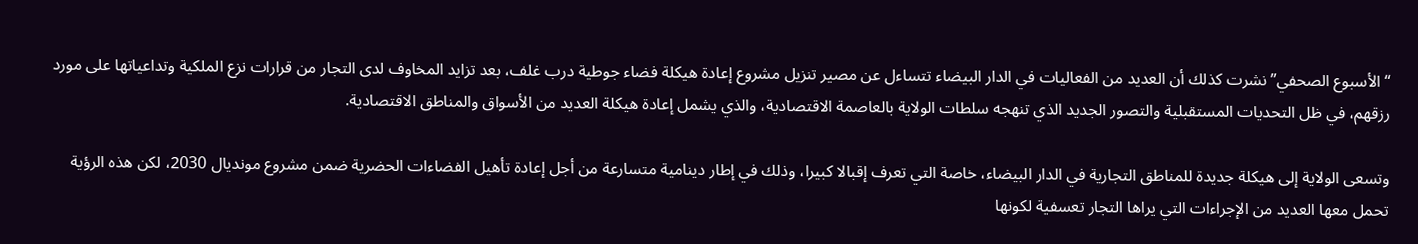“الأسبوع الصحفي” نشرت كذلك أن العديد من الفعاليات في الدار البيضاء تتساءل عن مصير تنزيل مشروع إعادة هيكلة فضاء جوطية درب غلف، بعد تزايد المخاوف لدى التجار من قرارات نزع الملكية وتداعياتها على مورد رزقهم، في ظل التحديات المستقبلية والتصور الجديد الذي تنهجه سلطات الولاية بالعاصمة الاقتصادية، والذي يشمل إعادة هيكلة العديد من الأسواق والمناطق الاقتصادية.

وتسعى الولاية إلى هيكلة جديدة للمناطق التجارية في الدار البيضاء، خاصة التي تعرف إقبالا كبيرا، وذلك في إطار دينامية متسارعة من أجل إعادة تأهيل الفضاءات الحضرية ضمن مشروع مونديال 2030، لكن هذه الرؤية تحمل معها العديد من الإجراءات التي يراها التجار تعسفية لكونها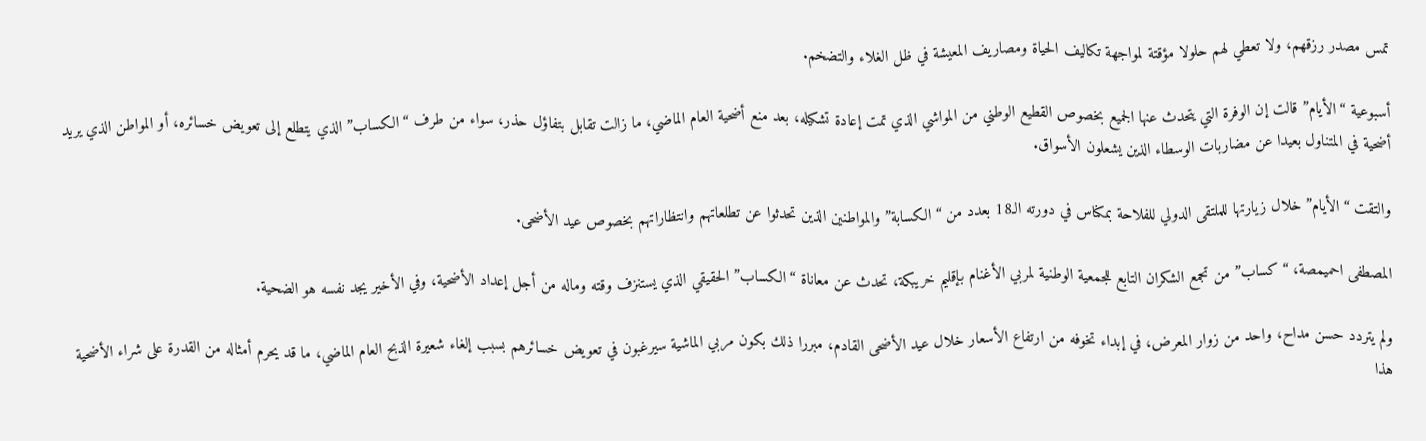تمس مصدر رزقهم، ولا تعطي لهم حلولا مؤقتة لمواجهة تكاليف الحياة ومصاريف المعيشة في ظل الغلاء والتضخم.

أسبوعية “الأيام” قالت إن الوفرة التي يتحدث عنها الجميع بخصوص القطيع الوطني من المواشي الذي تمت إعادة تشكيله، بعد منع أضحية العام الماضي، ما زالت تقابل بتفاؤل حذر، سواء من طرف “الكساب” الذي يتطلع إلى تعويض خسائره، أو المواطن الذي يريد أضحية في المتناول بعيدا عن مضاربات الوسطاء الذين يشعلون الأسواق.

والتقت “الأيام” خلال زيارتها للملتقى الدولي للفلاحة بمكناس في دورته الـ18 بعدد من “الكسابة” والمواطنين الذين تحدثوا عن تطلعاتهم وانتظاراتهم بخصوص عيد الأضحى.

المصطفى احميمصة، “كساب” من تجمع الشكران التابع للجمعية الوطنية لمربي الأغنام بإقليم خريبكة، تحدث عن معاناة “الكساب” الحقيقي الذي يستنزف وقته وماله من أجل إعداد الأضحية، وفي الأخير يجد نفسه هو الضحية.

ولم يتردد حسن مداح، واحد من زوار المعرض، في إبداء تخوفه من ارتفاع الأسعار خلال عيد الأضحى القادم، مبررا ذلك بكون مربي الماشية سيرغبون في تعويض خسائرهم بسبب إلغاء شعيرة الذبح العام الماضي، ما قد يحرم أمثاله من القدرة على شراء الأضحية هذا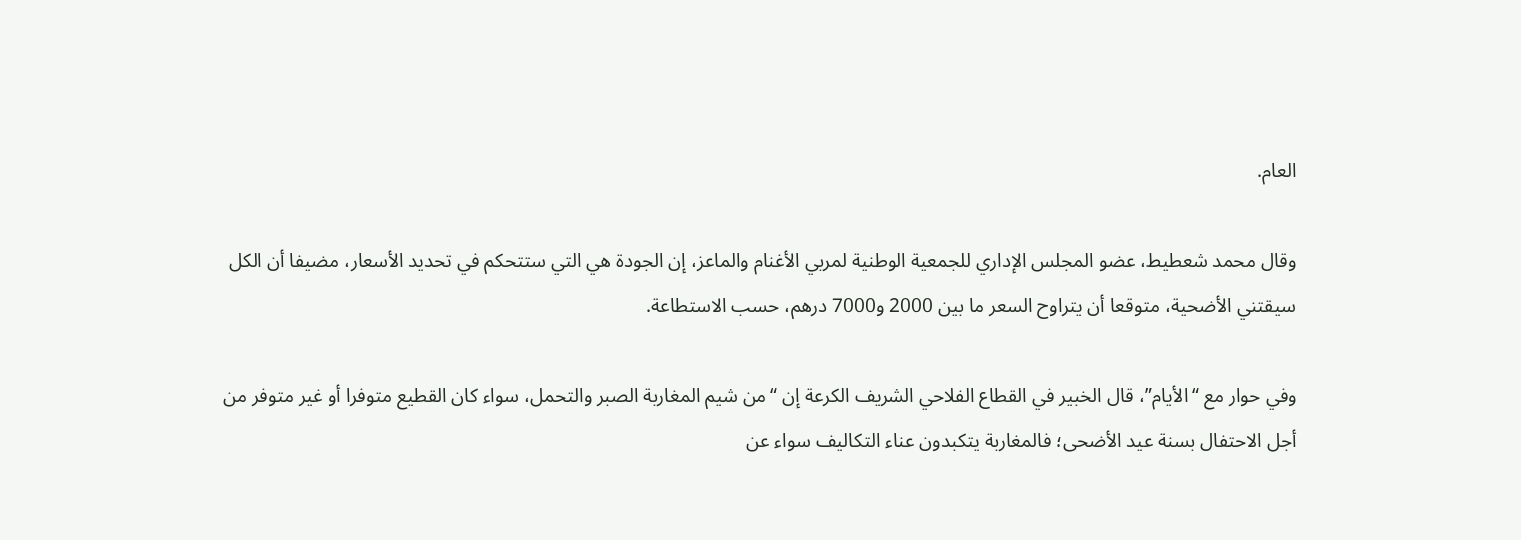العام.

وقال محمد شعطيط، عضو المجلس الإداري للجمعية الوطنية لمربي الأغنام والماعز، إن الجودة هي التي ستتحكم في تحديد الأسعار، مضيفا أن الكل سيقتني الأضحية، متوقعا أن يتراوح السعر ما بين 2000 و7000 درهم، حسب الاستطاعة.

وفي حوار مع “الأيام”، قال الخبير في القطاع الفلاحي الشريف الكرعة إن “من شيم المغاربة الصبر والتحمل، سواء كان القطيع متوفرا أو غير متوفر من أجل الاحتفال بسنة عيد الأضحى؛ فالمغاربة يتكبدون عناء التكاليف سواء عن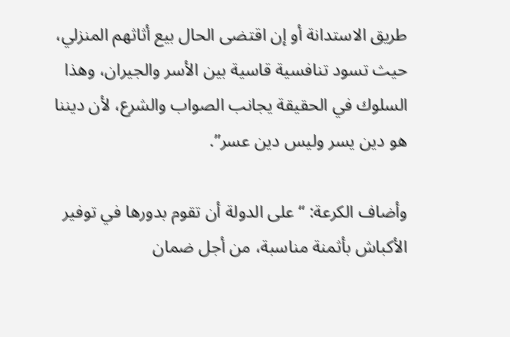طريق الاستدانة أو إن اقتضى الحال بيع أثاثهم المنزلي، حيث تسود تنافسية قاسية بين الأسر والجيران، وهذا السلوك في الحقيقة يجانب الصواب والشرع، لأن ديننا هو دين يسر وليس دين عسر”.

وأضاف الكرعة: “على الدولة أن تقوم بدورها في توفير الأكباش بأثمنة مناسبة، من أجل ضمان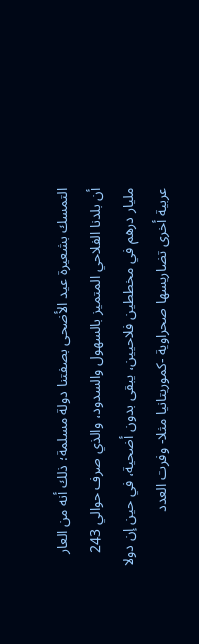التمسك بشعيرة عيد الأضحى بصفتنا دولة مسلمة؛ ذلك أنه من العار أن بلدنا الفلاحي المتميز بالسهول والسدود، والذي صرف حوالي 243 مليار درهم في مخططين فلاحيين، يبقى بدون أضحية، في حين إن دولا عربية أخرى تضاريسها صحراوية -كموريتانيا مثلا- وفرت العدد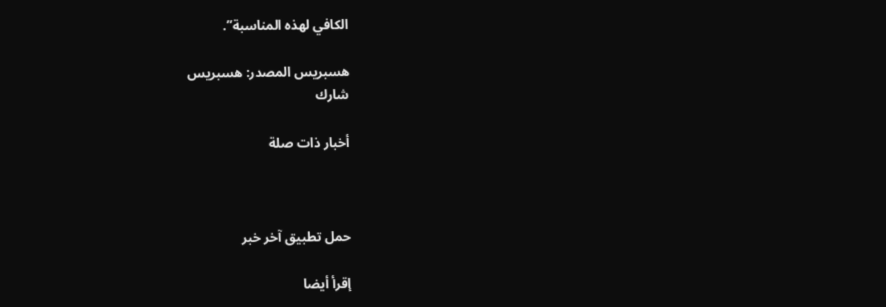الكافي لهذه المناسبة”.

هسبريس المصدر: هسبريس
شارك

أخبار ذات صلة



حمل تطبيق آخر خبر

إقرأ أيضا